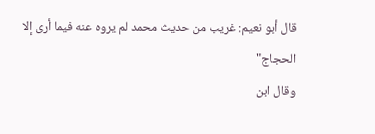قال أبو نعيم: غريب من حديث محمد لم يروه عنه فيما أرى إلا الحجاج"
وقال ابن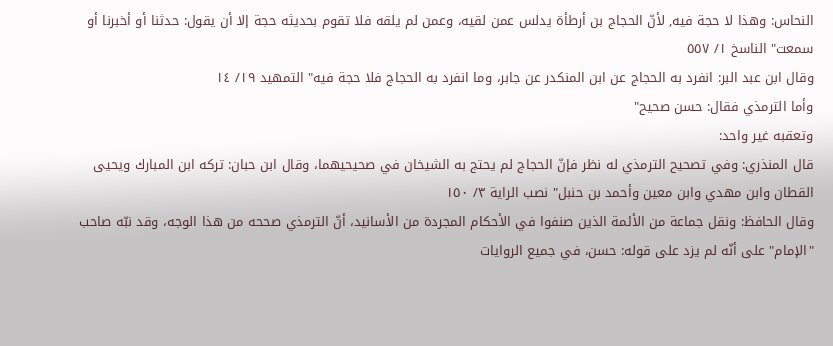النحاس: وهذا لا حجة فيه, لأنّ الحجاج بن أرطأة يدلس عمن لقيه، وعمن لم يلقه فلا تقوم بحديثه حجة إلا أن يقول: حدثنا أو أخبرنا أو سمعت" الناسخ ١/ ٥٥٧
وقال ابن عبد البر: انفرد به الحجاج عن ابن المنكدر عن جابر، وما انفرد به الحجاج فلا حجة فيه" التمهيد ١٩/ ١٤
وأما الترمذي فقال: حسن صحيح"
وتعقبه غير واحد:
قال المنذري: وفي تصحيح الترمذي له نظر فإنّ الحجاج لم يحتج به الشيخان في صحيحيهما، وقال ابن حبان: تركه ابن المبارك ويحيى القطان وابن مهدي وابن معين وأحمد بن حنبل" نصب الراية ٣/ ١٥٠
وقال الحافظ: ونقل جماعة من الأئمة الذين صنفوا في الأحكام المجردة من الأسانيد، أنّ الترمذي صححه من هذا الوجه، وقد نبّه صاحب "الإمام" على أنّه لم يزد على قوله: حسن، في جميع الروايات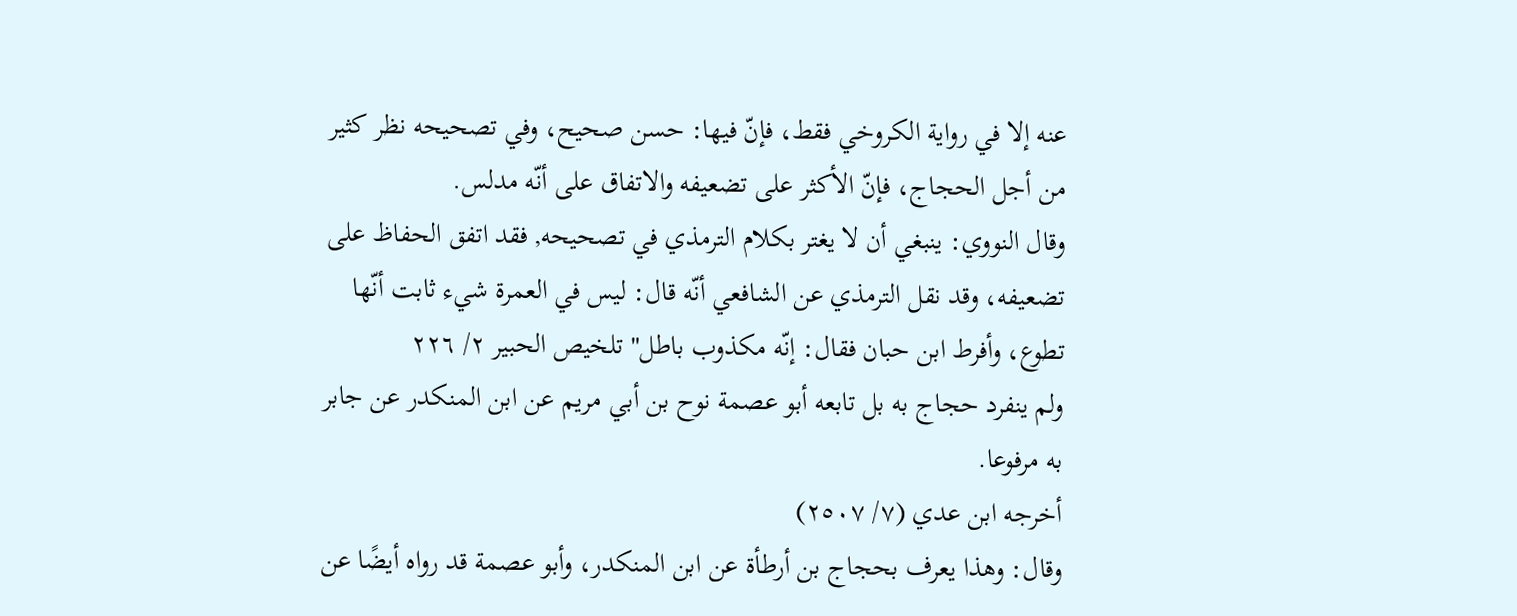عنه إلا في رواية الكروخي فقط، فإنّ فيها: حسن صحيح، وفي تصحيحه نظر كثير من أجل الحجاج، فإنّ الأكثر على تضعيفه والاتفاق على أنّه مدلس.
وقال النووي: ينبغي أن لا يغتر بكلام الترمذي في تصحيحه, فقد اتفق الحفاظ على تضعيفه، وقد نقل الترمذي عن الشافعي أنّه قال: ليس في العمرة شيء ثابت أنّها تطوع، وأفرط ابن حبان فقال: إنّه مكذوب باطل" تلخيص الحبير ٢/ ٢٢٦
ولم ينفرد حجاج به بل تابعه أبو عصمة نوح بن أبي مريم عن ابن المنكدر عن جابر به مرفوعا.
أخرجه ابن عدي (٧/ ٢٥٠٧)
وقال: وهذا يعرف بحجاج بن أرطأة عن ابن المنكدر، وأبو عصمة قد رواه أيضًا عن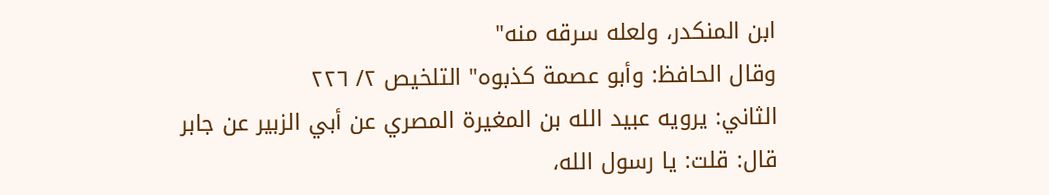ابن المنكدر، ولعله سرقه منه"
وقال الحافظ: وأبو عصمة كذبوه" التلخيص ٢/ ٢٢٦
الثاني: يرويه عبيد الله بن المغيرة المصري عن أبي الزبير عن جابر قال: قلت: يا رسول الله،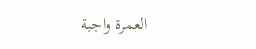العمرة واجبة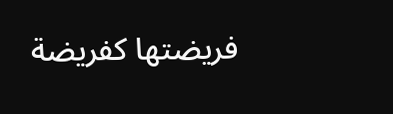فريضتها كفريضة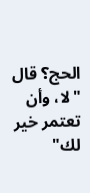الحج؟ قال "لا، وأن تعتمر خير لك"